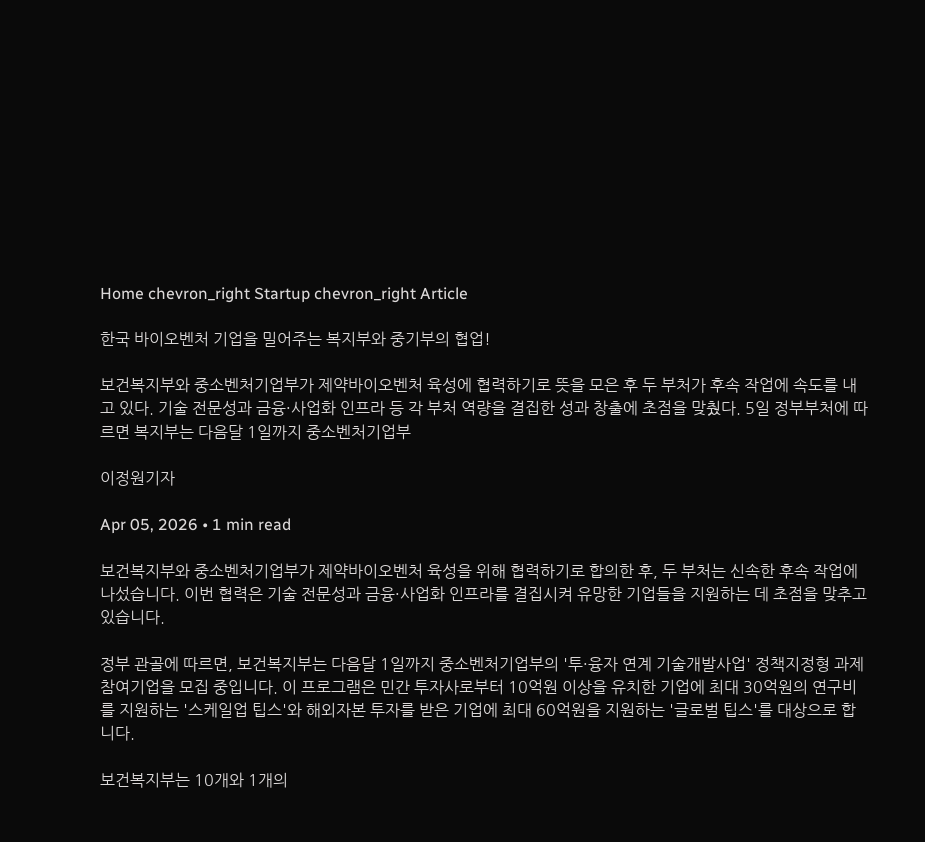Home chevron_right Startup chevron_right Article

한국 바이오벤처 기업을 밀어주는 복지부와 중기부의 협업!

보건복지부와 중소벤처기업부가 제약바이오벤처 육성에 협력하기로 뜻을 모은 후 두 부처가 후속 작업에 속도를 내고 있다. 기술 전문성과 금융·사업화 인프라 등 각 부처 역량을 결집한 성과 창출에 초점을 맞췄다. 5일 정부부처에 따르면 복지부는 다음달 1일까지 중소벤처기업부

이정원기자

Apr 05, 2026 • 1 min read

보건복지부와 중소벤처기업부가 제약바이오벤처 육성을 위해 협력하기로 합의한 후, 두 부처는 신속한 후속 작업에 나섰습니다. 이번 협력은 기술 전문성과 금융·사업화 인프라를 결집시켜 유망한 기업들을 지원하는 데 초점을 맞추고 있습니다.

정부 관골에 따르면, 보건복지부는 다음달 1일까지 중소벤처기업부의 '투·융자 연계 기술개발사업' 정책지정형 과제 참여기업을 모집 중입니다. 이 프로그램은 민간 투자사로부터 10억원 이상을 유치한 기업에 최대 30억원의 연구비를 지원하는 '스케일업 팁스'와 해외자본 투자를 받은 기업에 최대 60억원을 지원하는 '글로벌 팁스'를 대상으로 합니다.

보건복지부는 10개와 1개의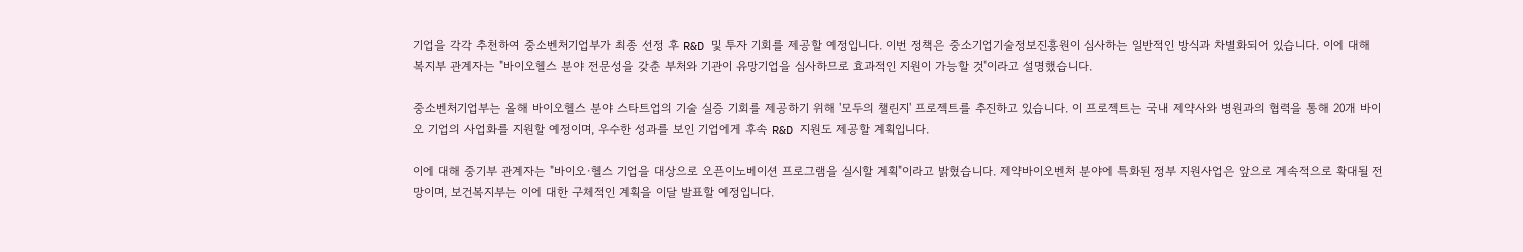기업을 각각 추천하여 중소벤처기업부가 최종 선정 후 R&D 및 투자 기회를 제공할 예정입니다. 이번 정책은 중소기업기술정보진흥원이 심사하는 일반적인 방식과 차별화되어 있습니다. 이에 대해 복지부 관계자는 "바이오헬스 분야 전문성을 갖춘 부처와 기관이 유망기업을 심사하므로 효과적인 지원이 가능할 것"이라고 설명했습니다.

중소벤처기업부는 올해 바이오헬스 분야 스타트업의 기술 실증 기회를 제공하기 위해 '모두의 챌린지' 프로젝트를 추진하고 있습니다. 이 프로젝트는 국내 제약사와 병원과의 협력을 통해 20개 바이오 기업의 사업화를 지원할 예정이며, 우수한 성과를 보인 기업에게 후속 R&D 지원도 제공할 계획입니다.

이에 대해 중기부 관계자는 "바이오·헬스 기업을 대상으로 오픈이노베이션 프로그램을 실시할 계획"이라고 밝혔습니다. 제약바이오벤처 분야에 특화된 정부 지원사업은 앞으로 계속적으로 확대될 전망이며, 보건복지부는 이에 대한 구체적인 계획을 이달 발표할 예정입니다.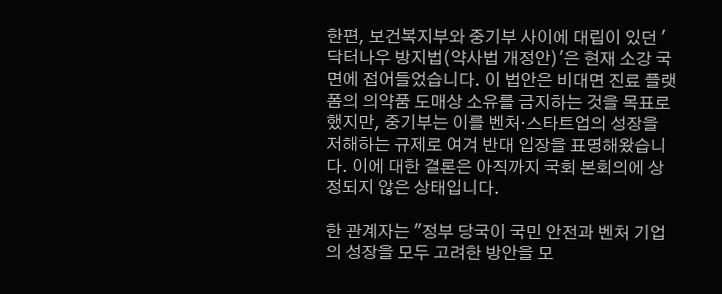한편, 보건복지부와 중기부 사이에 대립이 있던 '닥터나우 방지법(약사법 개정안)'은 현재 소강 국면에 접어들었습니다. 이 법안은 비대면 진료 플랫폼의 의약품 도매상 소유를 금지하는 것을 목표로 했지만, 중기부는 이를 벤처·스타트업의 성장을 저해하는 규제로 여겨 반대 입장을 표명해왔습니다. 이에 대한 결론은 아직까지 국회 본회의에 상정되지 않은 상태입니다.

한 관계자는 "정부 당국이 국민 안전과 벤처 기업의 성장을 모두 고려한 방안을 모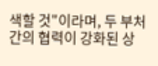색할 것"이라며, 두 부처 간의 협력이 강화된 상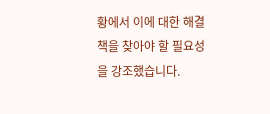황에서 이에 대한 해결책을 찾아야 할 필요성을 강조했습니다.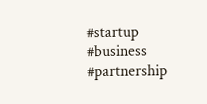#startup #business #partnership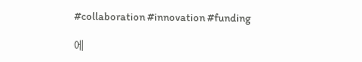#collaboration #innovation #funding

에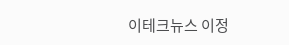이테크뉴스 이정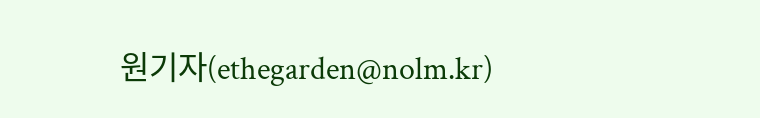원기자(ethegarden@nolm.kr)